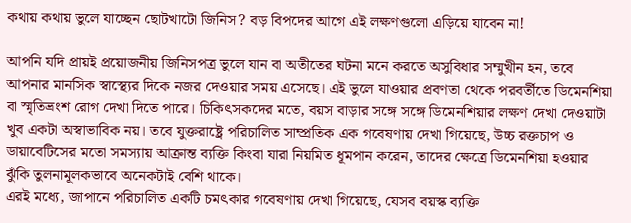কথায় কথায় ভুলে যাচ্ছেন ছোটখাটো জিনিস? বড় বিপদের আগে এই লক্ষণগুলো এড়িয়ে যাবেন না!

আপনি যদি প্রায়ই প্রয়োজনীয় জিনিসপত্র ভুলে যান বা অতীতের ঘটনা মনে করতে অসুবিধার সম্মুখীন হন, তবে আপনার মানসিক স্বাস্থ্যের দিকে নজর দেওয়ার সময় এসেছে। এই ভুলে যাওয়ার প্রবণতা থেকে পরবর্তীতে ডিমেনশিয়া বা স্মৃতিভ্রংশ রোগ দেখা দিতে পারে। চিকিৎসকদের মতে, বয়স বাড়ার সঙ্গে সঙ্গে ডিমেনশিয়ার লক্ষণ দেখা দেওয়াটা খুব একটা অস্বাভাবিক নয়। তবে যুক্তরাষ্ট্রে পরিচালিত সাম্প্রতিক এক গবেষণায় দেখা গিয়েছে, উচ্চ রক্তচাপ ও ডায়াবেটিসের মতো সমস্যায় আক্রান্ত ব্যক্তি কিংবা যারা নিয়মিত ধূমপান করেন, তাদের ক্ষেত্রে ডিমেনশিয়া হওয়ার ঝুঁকি তুলনামূলকভাবে অনেকটাই বেশি থাকে।
এরই মধ্যে, জাপানে পরিচালিত একটি চমৎকার গবেষণায় দেখা গিয়েছে, যেসব বয়স্ক ব্যক্তি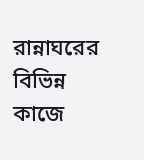রান্নাঘরের বিভিন্ন কাজে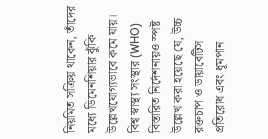নিয়মিত সক্রিয় থাকেন, তাঁদের মধ্যে ডিমেনশিয়ার ঝুঁকি উল্লেখযোগ্যভাবে কমে যায়। বিশ্ব স্বাস্থ্য সংস্থার (WHO) বিস্তারিত নির্দেশনায়ও স্পষ্ট উল্লেখ করা হয়েছে যে, উচ্চ রক্তচাপ ও ডায়াবেটিস প্রতিরোধ এবং ধূমপান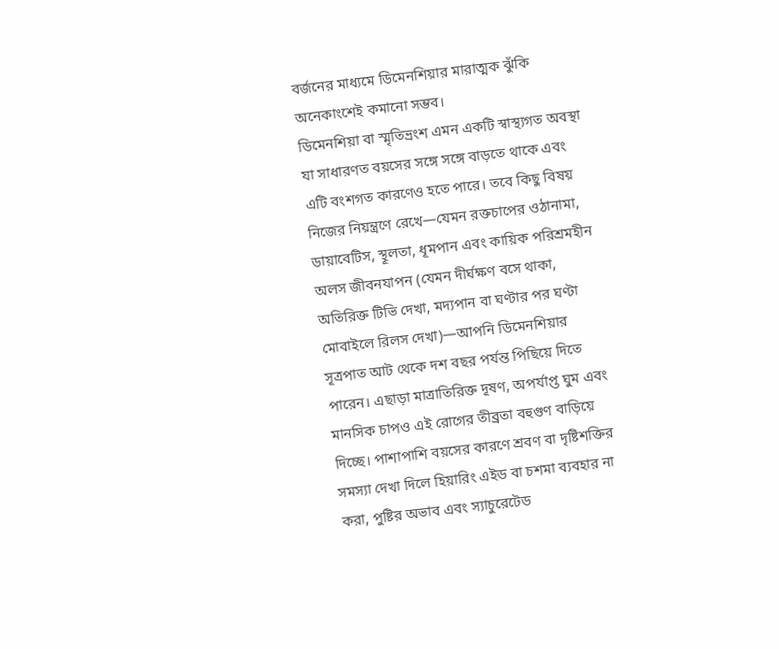বর্জনের মাধ্যমে ডিমেনশিয়ার মারাত্মক ঝুঁকি অনেকাংশেই কমানো সম্ভব।
ডিমেনশিয়া বা স্মৃতিভ্রংশ এমন একটি স্বাস্থ্যগত অবস্থা যা সাধারণত বয়সের সঙ্গে সঙ্গে বাড়তে থাকে এবং এটি বংশগত কারণেও হতে পারে। তবে কিছু বিষয় নিজের নিয়ন্ত্রণে রেখে—যেমন রক্তচাপের ওঠানামা, ডায়াবেটিস, স্থূলতা, ধূমপান এবং কায়িক পরিশ্রমহীন অলস জীবনযাপন (যেমন দীর্ঘক্ষণ বসে থাকা, অতিরিক্ত টিভি দেখা, মদ্যপান বা ঘণ্টার পর ঘণ্টা মোবাইলে রিলস দেখা)—আপনি ডিমেনশিয়ার সূত্রপাত আট থেকে দশ বছর পর্যন্ত পিছিয়ে দিতে পারেন। এছাড়া মাত্রাতিরিক্ত দূষণ, অপর্যাপ্ত ঘুম এবং মানসিক চাপও এই রোগের তীব্রতা বহুগুণ বাড়িয়ে দিচ্ছে। পাশাপাশি বয়সের কারণে শ্রবণ বা দৃষ্টিশক্তির সমস্যা দেখা দিলে হিয়ারিং এইড বা চশমা ব্যবহার না করা, পুষ্টির অভাব এবং স্যাচুরেটেড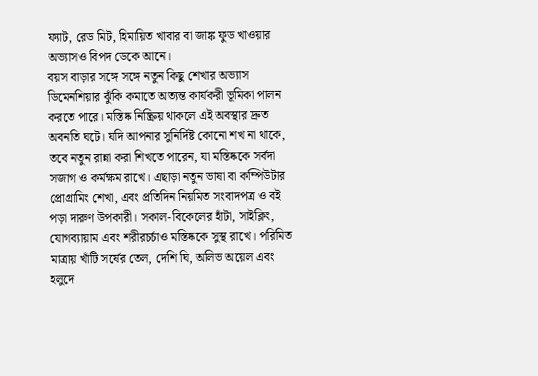ফ্যাট, রেড মিট, হিমায়িত খাবার বা জাঙ্ক ফুড খাওয়ার অভ্যাসও বিপদ ডেকে আনে।
বয়স বাড়ার সঙ্গে সঙ্গে নতুন কিছু শেখার অভ্যাস ডিমেনশিয়ার ঝুঁকি কমাতে অত্যন্ত কার্যকরী ভূমিকা পালন করতে পারে। মস্তিষ্ক নিষ্ক্রিয় থাকলে এই অবস্থার দ্রুত অবনতি ঘটে। যদি আপনার সুনির্দিষ্ট কোনো শখ না থাকে, তবে নতুন রান্না করা শিখতে পারেন, যা মস্তিষ্ককে সর্বদা সজাগ ও কর্মক্ষম রাখে। এছাড়া নতুন ভাষা বা কম্পিউটার প্রোগ্রামিং শেখা, এবং প্রতিদিন নিয়মিত সংবাদপত্র ও বই পড়া দারুণ উপকারী। সকাল-বিকেলের হাঁটা, সাইক্লিং, যোগব্যায়াম এবং শরীরচর্চাও মস্তিষ্ককে সুস্থ রাখে। পরিমিত মাত্রায় খাঁটি সর্ষের তেল, দেশি ঘি, অলিভ অয়েল এবং হলুদে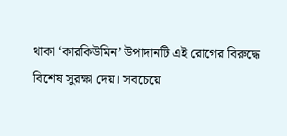থাকা ‘কারকিউমিন’ উপাদানটি এই রোগের বিরুদ্ধে বিশেষ সুরক্ষা দেয়। সবচেয়ে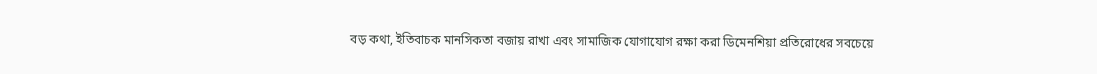বড় কথা, ইতিবাচক মানসিকতা বজায় রাখা এবং সামাজিক যোগাযোগ রক্ষা করা ডিমেনশিয়া প্রতিরোধের সবচেয়ে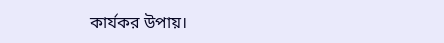কার্যকর উপায়।